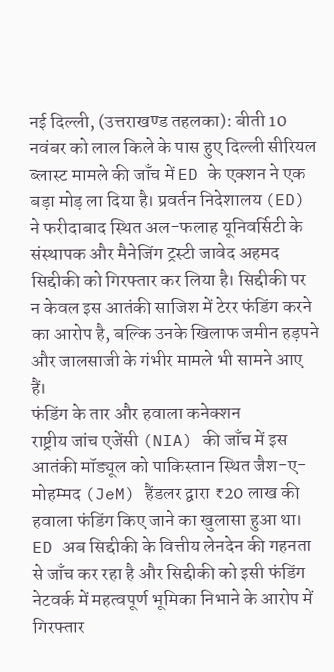नई दिल्ली, (उत्तराखण्ड तहलका): बीती 10 नवंबर को लाल किले के पास हुए दिल्ली सीरियल ब्लास्ट मामले की जाँच में ED के एक्शन ने एक बड़ा मोड़ ला दिया है। प्रवर्तन निदेशालय (ED) ने फरीदाबाद स्थित अल-फलाह यूनिवर्सिटी के संस्थापक और मैनेजिंग ट्रस्टी जावेद अहमद सिद्दीकी को गिरफ्तार कर लिया है। सिद्दीकी पर न केवल इस आतंकी साजिश में टेरर फंडिंग करने का आरोप है, बल्कि उनके खिलाफ जमीन हड़पने और जालसाजी के गंभीर मामले भी सामने आए हैं।
फंडिंग के तार और हवाला कनेक्शन
राष्ट्रीय जांच एजेंसी (NIA) की जाँच में इस आतंकी मॉड्यूल को पाकिस्तान स्थित जैश-ए-मोहम्मद (JeM) हैंडलर द्वारा ₹20 लाख की हवाला फंडिंग किए जाने का खुलासा हुआ था। ED अब सिद्दीकी के वित्तीय लेनदेन की गहनता से जाँच कर रहा है और सिद्दीकी को इसी फंडिंग नेटवर्क में महत्वपूर्ण भूमिका निभाने के आरोप में गिरफ्तार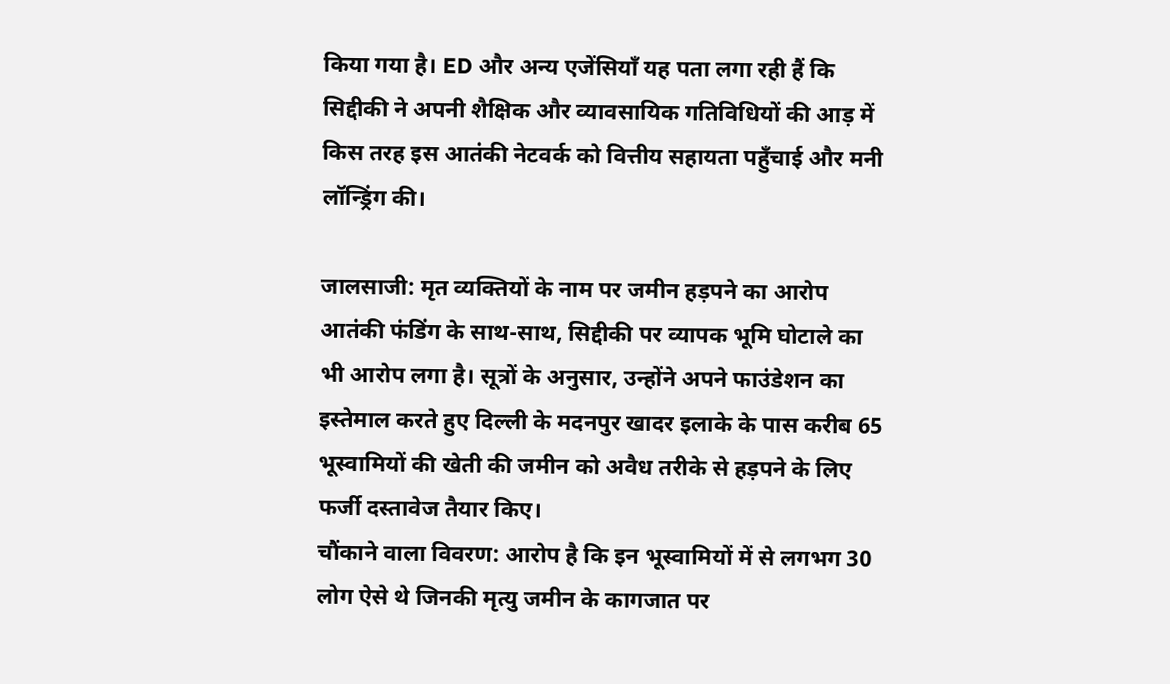किया गया है। ED और अन्य एजेंसियाँ यह पता लगा रही हैं कि सिद्दीकी ने अपनी शैक्षिक और व्यावसायिक गतिविधियों की आड़ में किस तरह इस आतंकी नेटवर्क को वित्तीय सहायता पहुँचाई और मनी लॉन्ड्रिंग की।

जालसाजी: मृत व्यक्तियों के नाम पर जमीन हड़पने का आरोप
आतंकी फंडिंग के साथ-साथ, सिद्दीकी पर व्यापक भूमि घोटाले का भी आरोप लगा है। सूत्रों के अनुसार, उन्होंने अपने फाउंडेशन का इस्तेमाल करते हुए दिल्ली के मदनपुर खादर इलाके के पास करीब 65 भूस्वामियों की खेती की जमीन को अवैध तरीके से हड़पने के लिए फर्जी दस्तावेज तैयार किए।
चौंकाने वाला विवरण: आरोप है कि इन भूस्वामियों में से लगभग 30 लोग ऐसे थे जिनकी मृत्यु जमीन के कागजात पर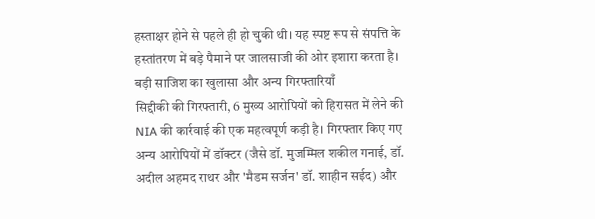हस्ताक्षर होने से पहले ही हो चुकी थी। यह स्पष्ट रूप से संपत्ति के हस्तांतरण में बड़े पैमाने पर जालसाजी की ओर इशारा करता है।
बड़ी साजिश का खुलासा और अन्य गिरफ्तारियाँ
सिद्दीकी की गिरफ्तारी, 6 मुख्य आरोपियों को हिरासत में लेने की NIA की कार्रवाई की एक महत्वपूर्ण कड़ी है। गिरफ्तार किए गए अन्य आरोपियों में डॉक्टर (जैसे डॉ. मुजम्मिल शकील गनाई, डॉ. अदील अहमद राथर और 'मैडम सर्जन' डॉ. शाहीन सईद) और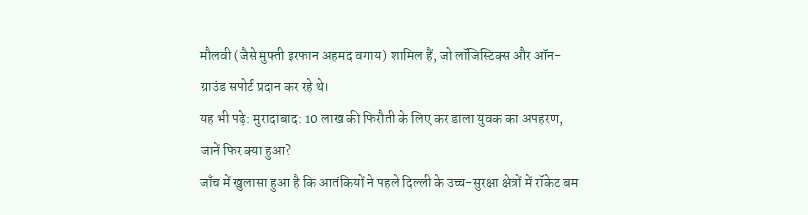मौलवी (जैसे मुफ्ती इरफान अहमद वगाय) शामिल हैं, जो लॉजिस्टिक्स और ऑन-ग्राउंड सपोर्ट प्रदान कर रहे थे।
यह भी पढ़े: मुरादाबाद: 10 लाख की फिरौती के लिए कर डाला युवक का अपहरण, जानें फिर क्या हुआ?
जाँच में खुलासा हुआ है कि आतंकियों ने पहले दिल्ली के उच्च-सुरक्षा क्षेत्रों में रॉकेट बम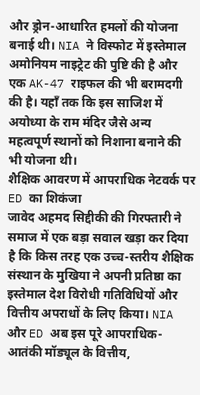और ड्रोन-आधारित हमलों की योजना बनाई थी। NIA ने विस्फोट में इस्तेमाल अमोनियम नाइट्रेट की पुष्टि की है और एक AK-47 राइफल की भी बरामदगी की है। यहाँ तक कि इस साजिश में अयोध्या के राम मंदिर जैसे अन्य महत्वपूर्ण स्थानों को निशाना बनाने की भी योजना थी।
शैक्षिक आवरण में आपराधिक नेटवर्क पर ED का शिकंजा
जावेद अहमद सिद्दीकी की गिरफ्तारी ने समाज में एक बड़ा सवाल खड़ा कर दिया है कि किस तरह एक उच्च-स्तरीय शैक्षिक संस्थान के मुखिया ने अपनी प्रतिष्ठा का इस्तेमाल देश विरोधी गतिविधियों और वित्तीय अपराधों के लिए किया। NIA और ED अब इस पूरे आपराधिक-आतंकी मॉड्यूल के वित्तीय,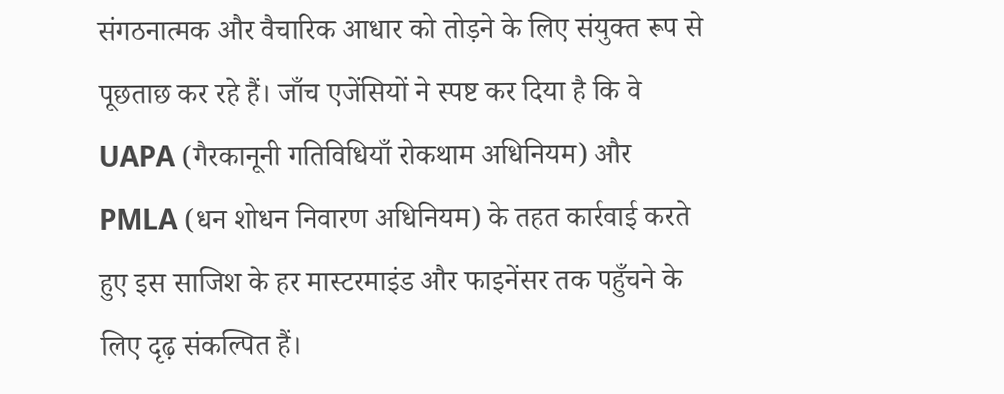संगठनात्मक और वैचारिक आधार को तोड़ने के लिए संयुक्त रूप से पूछताछ कर रहे हैं। जाँच एजेंसियों ने स्पष्ट कर दिया है कि वे UAPA (गैरकानूनी गतिविधियाँ रोकथाम अधिनियम) और PMLA (धन शोधन निवारण अधिनियम) के तहत कार्रवाई करते हुए इस साजिश के हर मास्टरमाइंड और फाइनेंसर तक पहुँचने के लिए दृढ़ संकल्पित हैं।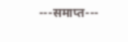---समाप्त---